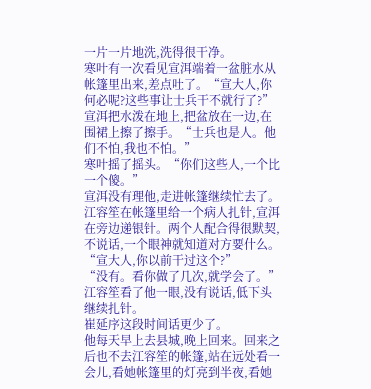一片一片地洗,洗得很干净。
寒叶有一次看见宣洱端着一盆脏水从帐篷里出来,差点吐了。“宣大人,你何必呢?这些事让士兵干不就行了?”
宣洱把水泼在地上,把盆放在一边,在围裙上擦了擦手。“士兵也是人。他们不怕,我也不怕。”
寒叶摇了摇头。“你们这些人,一个比一个傻。”
宣洱没有理他,走进帐篷继续忙去了。
江容笙在帐篷里给一个病人扎针,宣洱在旁边递银针。两个人配合得很默契,不说话,一个眼神就知道对方要什么。
“宣大人,你以前干过这个?”
“没有。看你做了几次,就学会了。”
江容笙看了他一眼,没有说话,低下头继续扎针。
崔延序这段时间话更少了。
他每天早上去县城,晚上回来。回来之后也不去江容笙的帐篷,站在远处看一会儿,看她帐篷里的灯亮到半夜,看她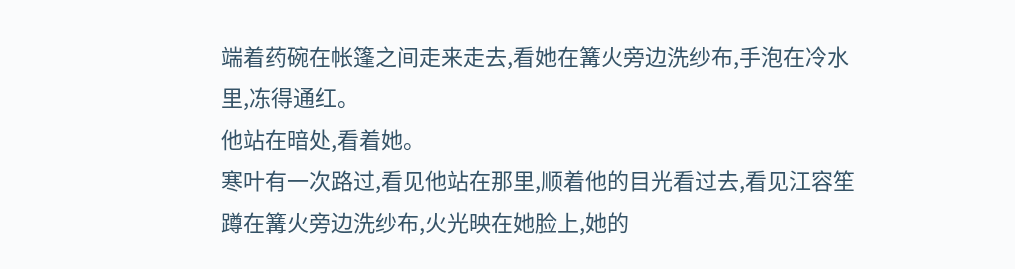端着药碗在帐篷之间走来走去,看她在篝火旁边洗纱布,手泡在冷水里,冻得通红。
他站在暗处,看着她。
寒叶有一次路过,看见他站在那里,顺着他的目光看过去,看见江容笙蹲在篝火旁边洗纱布,火光映在她脸上,她的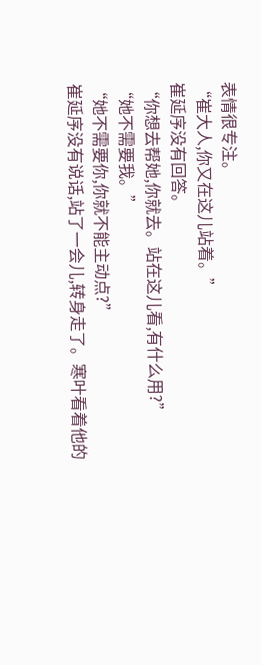表情很专注。
“崔大人,你又在这儿站着。”
崔延序没有回答。
“你想去帮她,你就去。站在这儿看,有什么用?”
“她不需要我。”
“她不需要你,你就不能主动点?”
崔延序没有说话,站了一会儿,转身走了。寒叶看着他的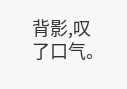背影,叹了口气。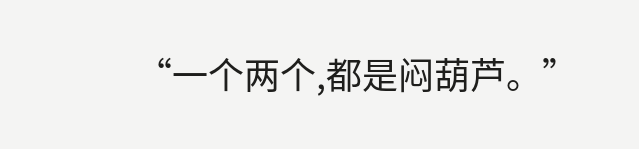“一个两个,都是闷葫芦。”